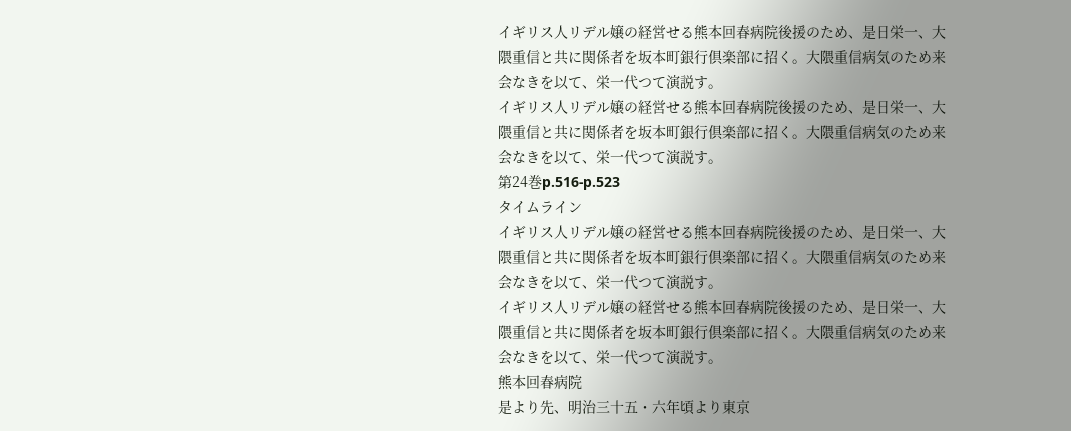イギリス人リデル嬢の経営せる熊本回春病院後援のため、是日栄一、大隈重信と共に関係者を坂本町銀行倶楽部に招く。大隈重信病気のため来会なきを以て、栄一代つて演説す。
イギリス人リデル嬢の経営せる熊本回春病院後援のため、是日栄一、大隈重信と共に関係者を坂本町銀行倶楽部に招く。大隈重信病気のため来会なきを以て、栄一代つて演説す。
第24巻p.516-p.523
タイムライン
イギリス人リデル嬢の経営せる熊本回春病院後援のため、是日栄一、大隈重信と共に関係者を坂本町銀行倶楽部に招く。大隈重信病気のため来会なきを以て、栄一代つて演説す。
イギリス人リデル嬢の経営せる熊本回春病院後援のため、是日栄一、大隈重信と共に関係者を坂本町銀行倶楽部に招く。大隈重信病気のため来会なきを以て、栄一代つて演説す。
熊本回春病院
是より先、明治三十五・六年頃より東京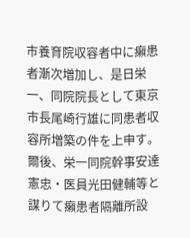市養育院収容者中に癩患者漸次増加し、是日栄一、同院院長として東京市長尾崎行雄に同患者収容所増築の件を上申す。爾後、栄一同院幹事安達憲忠・医員光田健輔等と謀りて癩患者隔離所設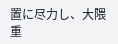置に尽力し、大隈重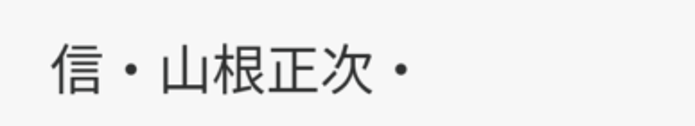信・山根正次・